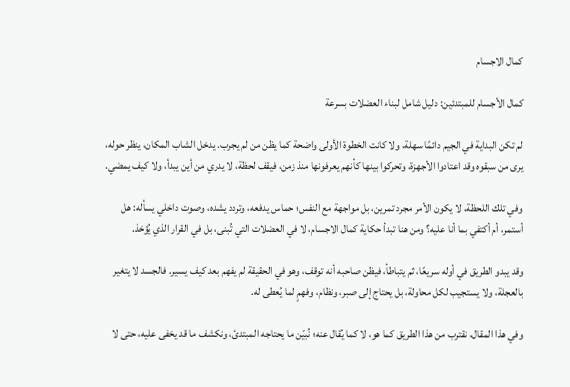كمال الاجسام

كمال الأجسام للمبتدئين: دليل شامل لبناء العضلات بسرعة

لم تكن البداية في الجيم دائمًا سهلة، ولا كانت الخطوة الأولى واضحة كما يظن من لم يجرب. يدخل الشاب المكان، ينظر حوله، يرى من سبقوه وقد اعتادوا الأجهزة، وتحركوا بينها كأنهم يعرفونها منذ زمن، فيقف لحظة، لا يدري من أين يبدأ، ولا كيف يمضي.

وفي تلك اللحظة، لا يكون الأمر مجرد تمرين، بل مواجهة مع النفس؛ حماس يدفعه، وتردد يشده، وصوت داخلي يسأله: هل أستمر، أم أكتفي بما أنا عليه؟ ومن هنا تبدأ حكاية كمال الاجسام، لا في العضلات التي تُبنى، بل في القرار الذي يُؤخذ.

وقد يبدو الطريق في أوله سريعًا، ثم يتباطأ، فيظن صاحبه أنه توقف، وهو في الحقيقة لم يفهم بعد كيف يسير. فالجسد لا يتغير بالعجلة، ولا يستجيب لكل محاولة، بل يحتاج إلى صبر، ونظام، وفهمٍ لما يُعطى له.

وفي هذا المقال، نقترب من هذا الطريق كما هو، لا كما يُقال عنه؛ نُبيّن ما يحتاجه المبتدئ، ونكشف ما قد يخفى عليه، حتى لا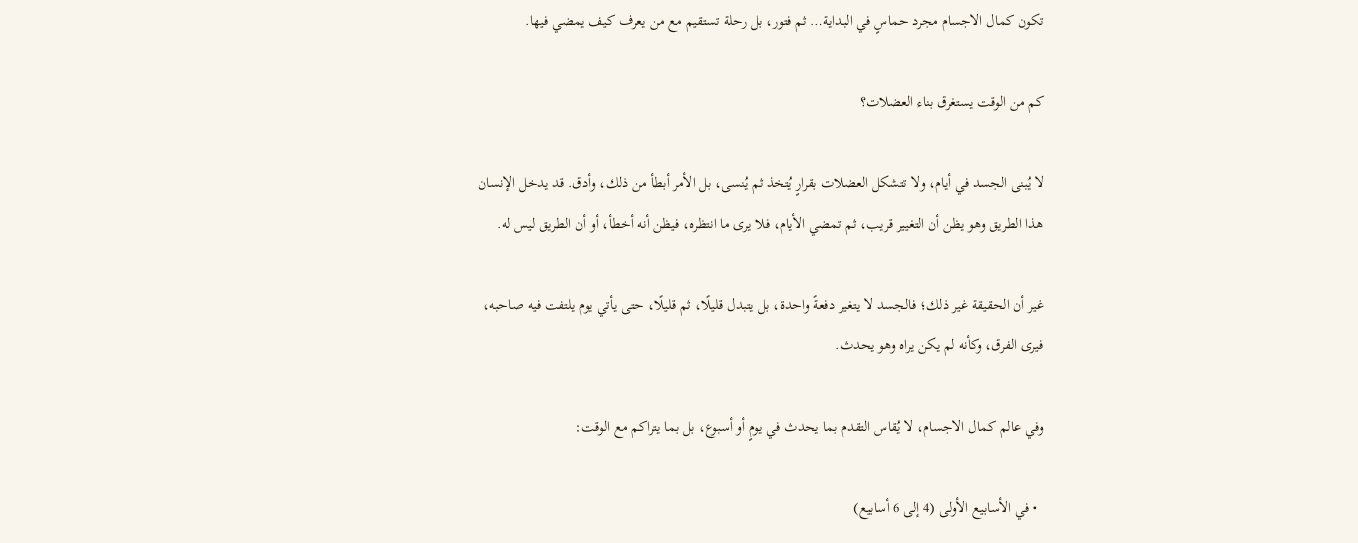تكون كمال الاجسام مجرد حماسٍ في البداية… ثم فتور، بل رحلة تستقيم مع من يعرف كيف يمضي فيها.

كم من الوقت يستغرق بناء العضلات؟

لا يُبنى الجسد في أيام، ولا تتشكل العضلات بقرارٍ يُتخذ ثم يُنسى، بل الأمر أبطأ من ذلك، وأدق. قد يدخل الإنسان هذا الطريق وهو يظن أن التغيير قريب، ثم تمضي الأيام، فلا يرى ما انتظره، فيظن أنه أخطأ، أو أن الطريق ليس له.

غير أن الحقيقة غير ذلك؛ فالجسد لا يتغير دفعةً واحدة، بل يتبدل قليلًا، ثم قليلًا، حتى يأتي يوم يلتفت فيه صاحبه، فيرى الفرق، وكأنه لم يكن يراه وهو يحدث.

وفي عالم كمال الاجسام، لا يُقاس التقدم بما يحدث في يومٍ أو أسبوع، بل بما يتراكم مع الوقت:

  • في الأسابيع الأولى (4 إلى 6 أسابيع)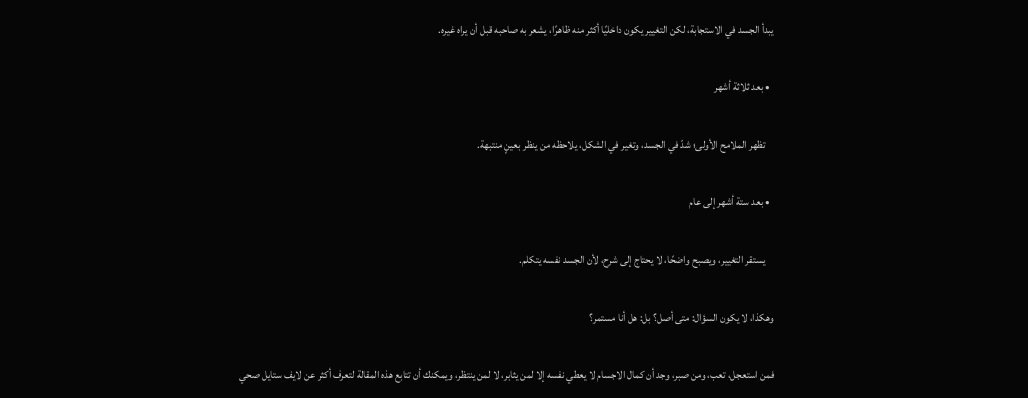يبدأ الجسد في الاستجابة، لكن التغيير يكون داخليًا أكثر منه ظاهرًا، يشعر به صاحبه قبل أن يراه غيره.

  • بعد ثلاثة أشهر

    تظهر الملامح الأولى؛ شدّ في الجسد، وتغير في الشكل، يلاحظه من ينظر بعينٍ منتبهة.

  • بعد ستة أشهر إلى عام

    يستقر التغيير، ويصبح واضحًا، لا يحتاج إلى شرح، لأن الجسد نفسه يتكلم.

وهكذا، لا يكون السؤال: متى أصل؟ بل: هل أنا مستمر؟

فمن استعجل، تعب، ومن صبر، وجد أن كمال الاجسام لا يعطي نفسه إلا لمن يثابر، لا لمن ينتظر، ويمكنك أن تتابع هذه المقالة لتعرف أكثر عن لايف ستايل صحي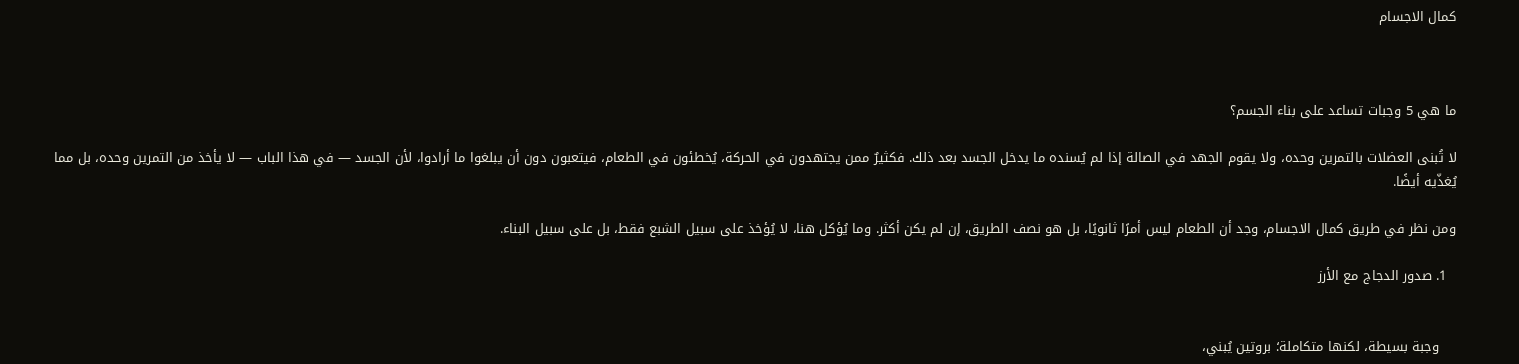كمال الاجسام



ما هي 5 وجبات تساعد على بناء الجسم؟

لا تُبنى العضلات بالتمرين وحده، ولا يقوم الجهد في الصالة إذا لم يُسنده ما يدخل الجسد بعد ذلك. فكثيرٌ ممن يجتهدون في الحركة، يُخطئون في الطعام، فيتعبون دون أن يبلغوا ما أرادوا، لأن الجسد — في هذا الباب — لا يأخذ من التمرين وحده، بل مما يُغذّيه أيضًا.

ومن نظر في طريق كمال الاجسام، وجد أن الطعام ليس أمرًا ثانويًا، بل هو نصف الطريق، إن لم يكن أكثر. وما يُؤكل هنا، لا يُؤخذ على سبيل الشبع فقط، بل على سبيل البناء.

  1. صدور الدجاج مع الأرز


    وجبة بسيطة، لكنها متكاملة؛ بروتين يُبني،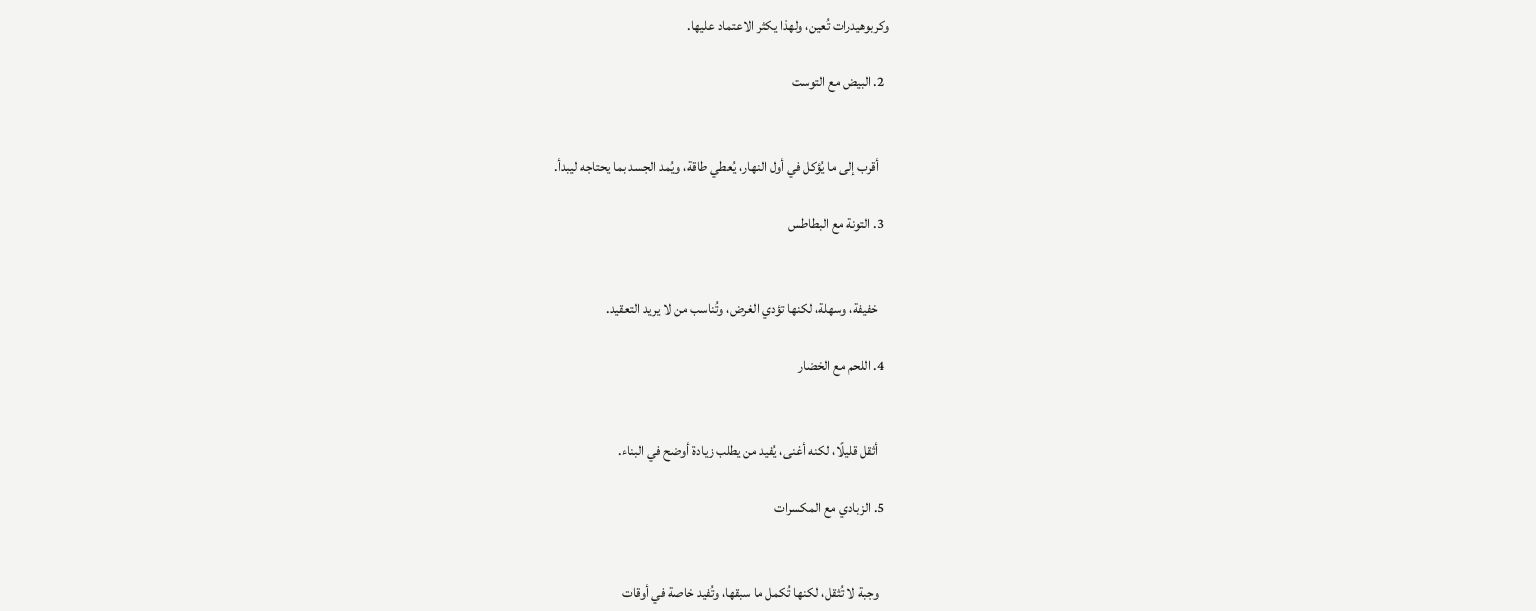وكربوهيدرات تُعين، ولهذا يكثر الاعتماد عليها.

  2. البيض مع التوست


    أقرب إلى ما يُؤكل في أول النهار، يُعطي طاقة، ويُمد الجسد بما يحتاجه ليبدأ.

  3. التونة مع البطاطس


    خفيفة، وسهلة، لكنها تؤدي الغرض، وتُناسب من لا يريد التعقيد.

  4. اللحم مع الخضار


    أثقل قليلًا، لكنه أغنى، يُفيد من يطلب زيادة أوضح في البناء.

  5. الزبادي مع المكسرات


    وجبة لا تُثقل، لكنها تُكمل ما سبقها، وتُفيد خاصة في أوقات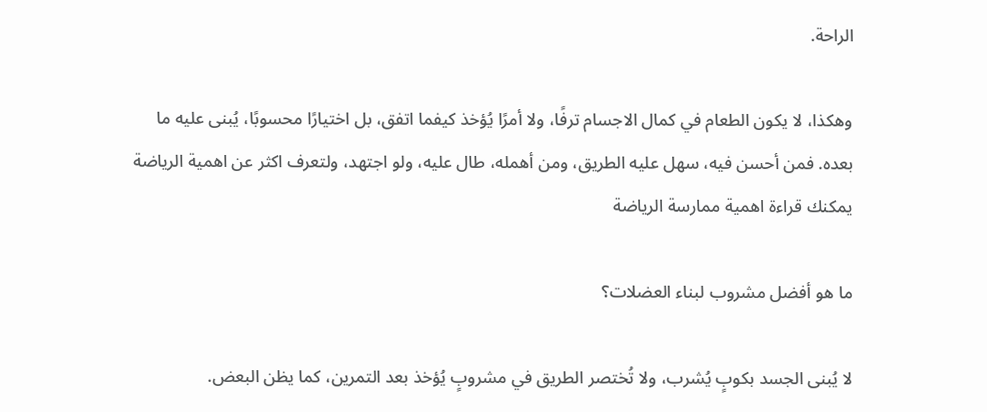الراحة.

وهكذا، لا يكون الطعام في كمال الاجسام ترفًا، ولا أمرًا يُؤخذ كيفما اتفق، بل اختيارًا محسوبًا، يُبنى عليه ما بعده. فمن أحسن فيه، سهل عليه الطريق، ومن أهمله، طال عليه، ولو اجتهد، ولتعرف اكثر عن اهمية الرياضة يمكنك قراءة اهمية ممارسة الرياضة

ما هو أفضل مشروب لبناء العضلات؟

لا يُبنى الجسد بكوبٍ يُشرب، ولا تُختصر الطريق في مشروبٍ يُؤخذ بعد التمرين، كما يظن البعض.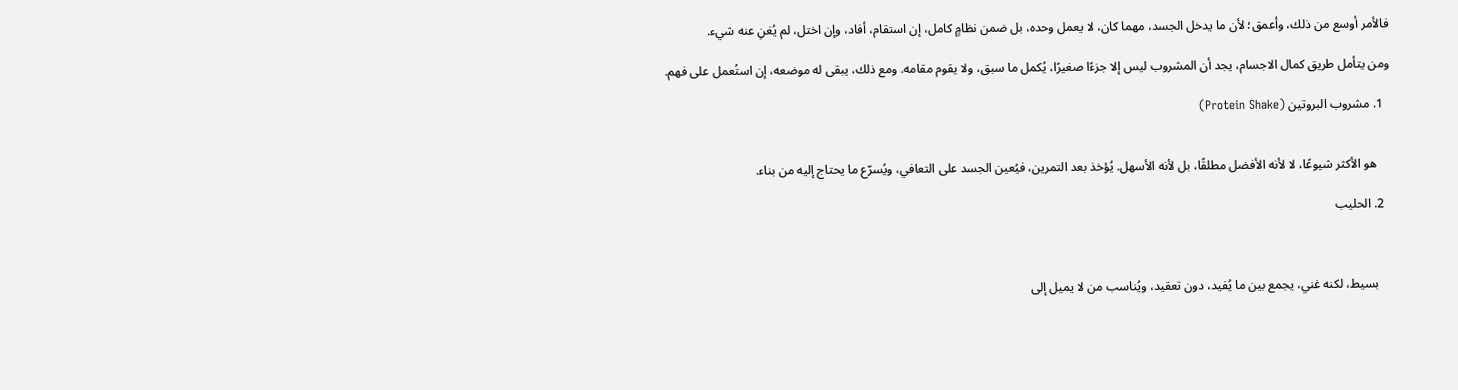فالأمر أوسع من ذلك، وأعمق؛ لأن ما يدخل الجسد، مهما كان، لا يعمل وحده، بل ضمن نظامٍ كامل، إن استقام، أفاد، وإن اختل، لم يُغنِ عنه شيء.

ومن يتأمل طريق كمال الاجسام، يجد أن المشروب ليس إلا جزءًا صغيرًا، يُكمل ما سبق، ولا يقوم مقامه. ومع ذلك، يبقى له موضعه، إن استُعمل على فهم.

  1. مشروب البروتين (Protein Shake)


    هو الأكثر شيوعًا، لا لأنه الأفضل مطلقًا، بل لأنه الأسهل. يُؤخذ بعد التمرين، فيُعين الجسد على التعافي، ويُسرّع ما يحتاج إليه من بناء.

  2. الحليب



    بسيط، لكنه غني، يجمع بين ما يُفيد، دون تعقيد، ويُناسب من لا يميل إلى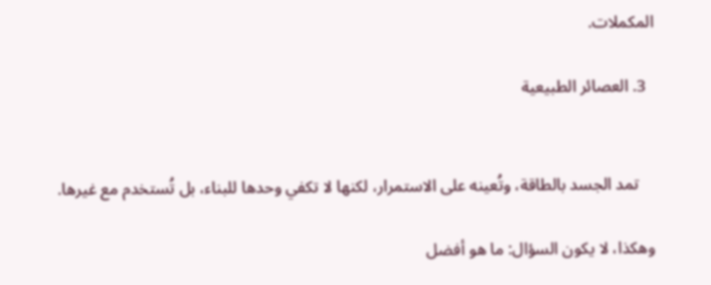المكملات.

  3. العصائر الطبيعية


    تمد الجسد بالطاقة، وتُعينه على الاستمرار، لكنها لا تكفي وحدها للبناء، بل تُستخدم مع غيرها.

وهكذا، لا يكون السؤال: ما هو أفضل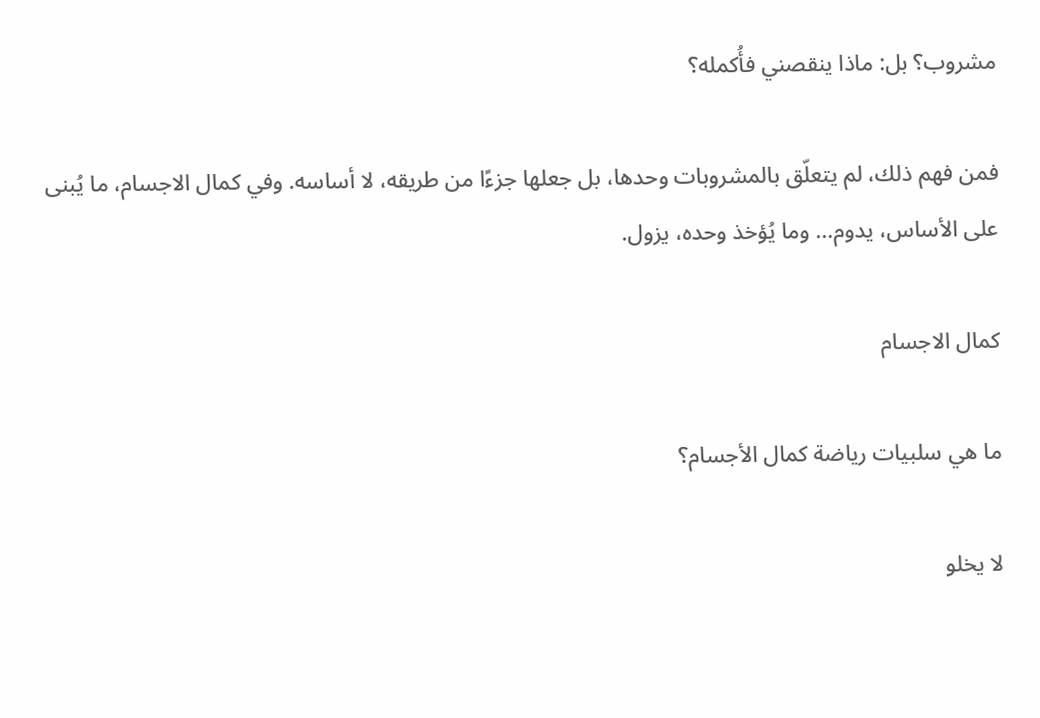مشروب؟ بل: ماذا ينقصني فأُكمله؟

فمن فهم ذلك، لم يتعلّق بالمشروبات وحدها، بل جعلها جزءًا من طريقه، لا أساسه. وفي كمال الاجسام، ما يُبنى على الأساس، يدوم… وما يُؤخذ وحده، يزول.

كمال الاجسام

ما هي سلبيات رياضة كمال الأجسام؟

لا يخلو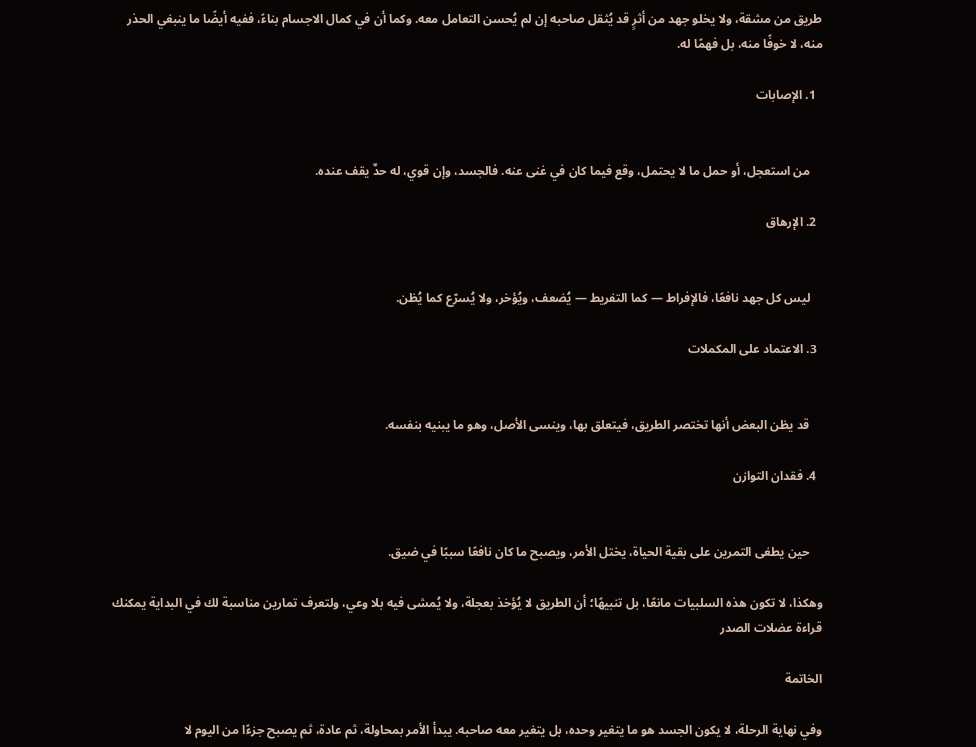طريق من مشقة، ولا يخلو جهد من أثرٍ قد يُثقل صاحبه إن لم يُحسن التعامل معه. وكما أن في كمال الاجسام بناءً، ففيه أيضًا ما ينبغي الحذر منه، لا خوفًا منه، بل فهمًا له.

  1. الإصابات


    من استعجل، أو حمل ما لا يحتمل، وقع فيما كان في غنى عنه. فالجسد، وإن قوي، له حدٌ يقف عنده.

  2. الإرهاق


    ليس كل جهد نافعًا، فالإفراط — كما التفريط — يُضعف، ويُؤخر، ولا يُسرّع كما يُظن.

  3. الاعتماد على المكملات


    قد يظن البعض أنها تختصر الطريق، فيتعلق بها، وينسى الأصل، وهو ما يبنيه بنفسه.

  4. فقدان التوازن


    حين يطغى التمرين على بقية الحياة، يختل الأمر، ويصبح ما كان نافعًا سببًا في ضيق.

وهكذا، لا تكون هذه السلبيات مانعًا، بل تنبيهًا؛ أن الطريق لا يُؤخذ بعجلة، ولا يُمشى فيه بلا وعي، ولتعرف تمارين مناسبة لك في البداية يمكنك قراءة عضلات الصدر

الخاتمة

وفي نهاية الرحلة، لا يكون الجسد هو ما يتغير وحده، بل يتغير معه صاحبه. يبدأ الأمر بمحاولة، ثم عادة، ثم يصبح جزءًا من اليوم لا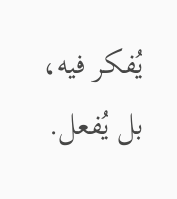يُفكر فيه، بل يُفعل.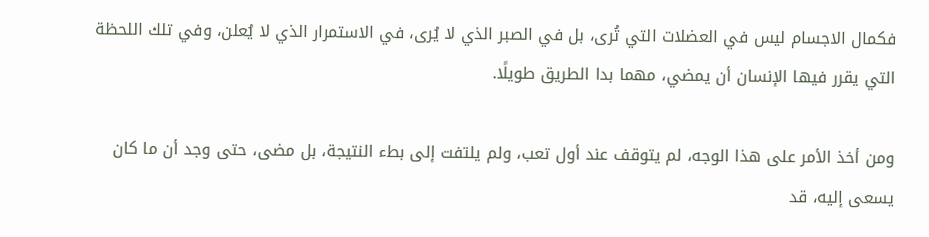فكمال الاجسام ليس في العضلات التي تُرى، بل في الصبر الذي لا يُرى، في الاستمرار الذي لا يُعلن، وفي تلك اللحظة التي يقرر فيها الإنسان أن يمضي، مهما بدا الطريق طويلًا.

ومن أخذ الأمر على هذا الوجه، لم يتوقف عند أول تعب، ولم يلتفت إلى بطء النتيجة، بل مضى، حتى وجد أن ما كان يسعى إليه، قد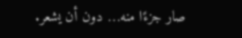صار جزءًا منه… دون أن يشعر.